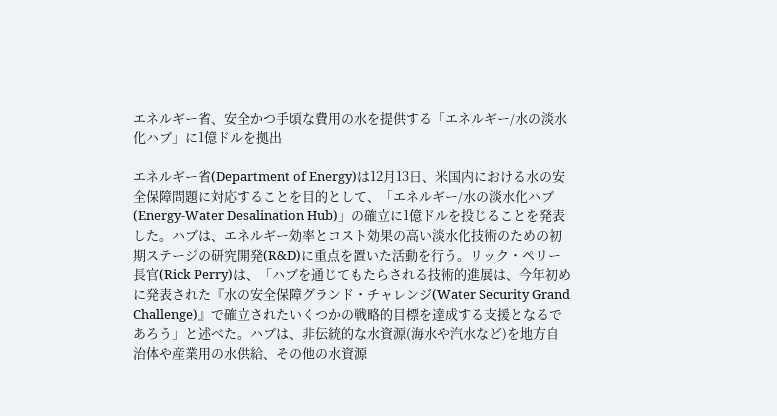エネルギー省、安全かつ手頃な費用の水を提供する「エネルギー/水の淡水化ハブ」に1億ドルを拠出

エネルギー省(Department of Energy)は12月13日、米国内における水の安全保障問題に対応することを目的として、「エネルギー/水の淡水化ハブ(Energy-Water Desalination Hub)」の確立に1億ドルを投じることを発表した。ハブは、エネルギー効率とコスト効果の高い淡水化技術のための初期ステージの研究開発(R&D)に重点を置いた活動を行う。リック・ペリー長官(Rick Perry)は、「ハブを通じてもたらされる技術的進展は、今年初めに発表された『水の安全保障グランド・チャレンジ(Water Security Grand Challenge)』で確立されたいくつかの戦略的目標を達成する支援となるであろう」と述べた。ハブは、非伝統的な水資源(海水や汽水など)を地方自治体や産業用の水供給、その他の水資源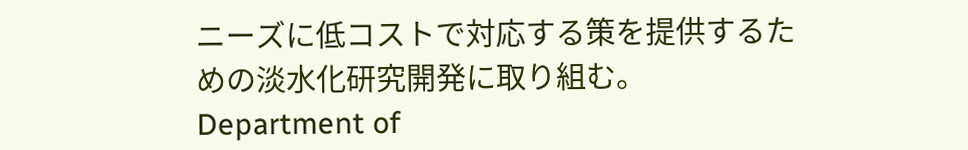ニーズに低コストで対応する策を提供するための淡水化研究開発に取り組む。  Department of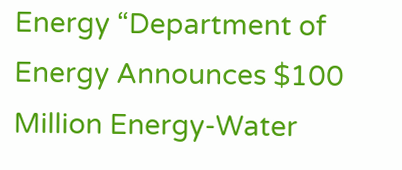Energy “Department of Energy Announces $100 Million Energy-Water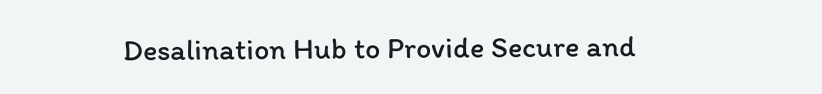Desalination Hub to Provide Secure and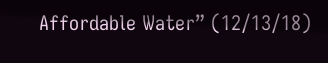Affordable Water” (12/13/18)